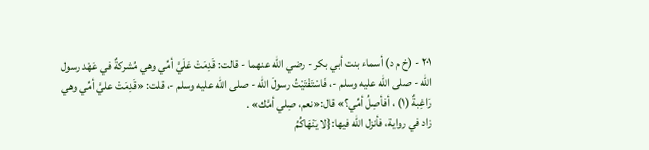٢٠١ - (خ م د) أسماء بنت أبي بكر - رضي الله عنهما - قالت: قَدِمَتْ عَلَيَّ أمِّي وهي مُشركةٌ في عَهْد رسول الله - صلى الله عليه وسلم -، فَاسْتَفْتَيْتُ رسولَ الله - صلى الله عليه وسلم -، قلت: «قَدِمَتْ عليَّ أمِّي وهي رَاغِبةٌ (١) ، أفأصِلُ أمِّي؟» قال:«نعم، صِلي أمَّك» .
زاد في رواية، فأنزل الله فيها:{لا يَنْهَاكُمُ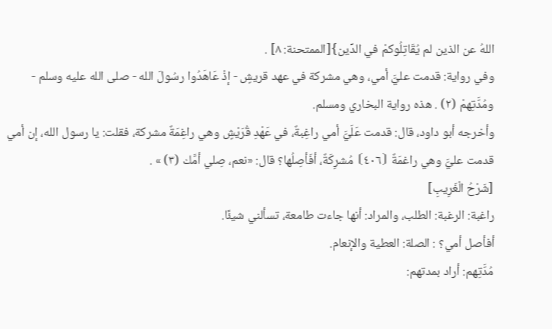اللهُ عن الذين لم يُقَاتِلُوكمْ في الدِّين}[الممتحنة: ٨] .
وفي رواية: قدمت عليَّ أمي، وهي مشركة في عهد قريشٍ - إذْ عَاهَدُوا رسُولَ الله - صلى الله عليه وسلم - ومُدَّتِهمْ (٢) . هذه رواية البخاري ومسلم.
وأخرجه أبو داود، قال: قدمت عَلَيَّ أمي راغِبةٌ، في عَهْدِ قُرَيْشٍ وهي راغِمَةٌ مشركة، فقلت: يا رسول الله، إن أمي قدمت عليَّ وهي راغمَةٌ ⦗٤٠٦⦘ مُشرِكَةٌ، أفَأصِلُها؟ قال: «نعم، صِلي أمَّك (٣) » .
[شَرْحُ الْغَرِيبِ]
راغبة: الرغبة: الطلب، والمراد: أنها جاءت طامعة، تسألني شيئًا.
أفأصل أمي؟ : الصلة: العطية والإنعام.
مُدَّتِهم: أراد بمدتهم: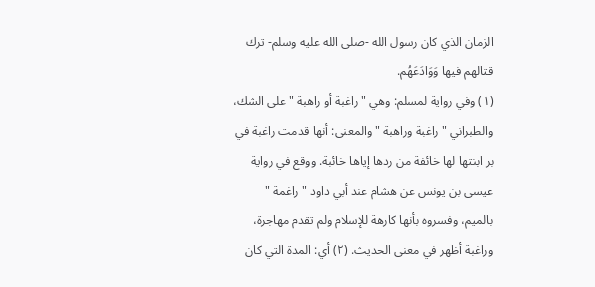الزمان الذي كان رسول الله -صلى الله عليه وسلم- ترك قتالهم فيها وَوَادَعَهُم.
(١) وفي رواية لمسلم: وهي " راغبة أو راهبة " على الشك، والطبراني " راغبة وراهبة " والمعنى: أنها قدمت راغبة في بر ابنتها لها خائفة من ردها إياها خائبة. ووقع في رواية عيسى بن يونس عن هشام عند أبي داود " راغمة " بالميم، وفسروه بأنها كارهة للإسلام ولم تقدم مهاجرة، وراغبة أظهر في معنى الحديث. (٢) أي: المدة التي كان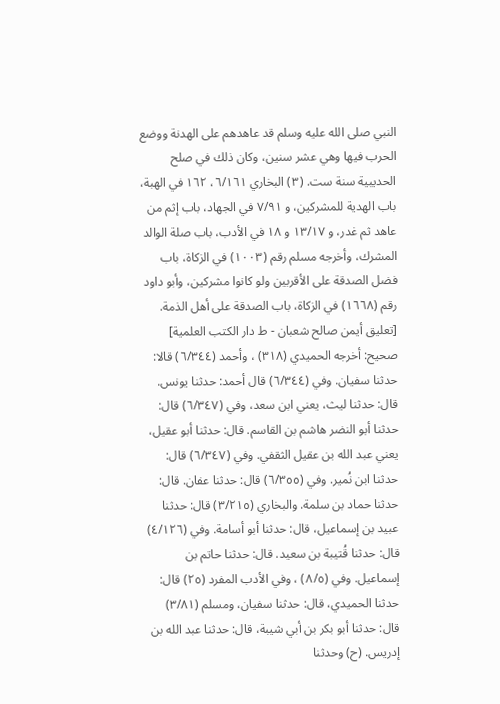النبي صلى الله عليه وسلم قد عاهدهم على الهدنة ووضع الحرب فيها وهي عشر سنين، وكان ذلك في صلح الحديبية سنة ست. (٣) البخاري ٦/١٦١، ١٦٢ في الهبة، باب الهدية للمشركين، و ٧/٩١ في الجهاد، باب إثم من عاهد ثم غدر، و ١٣/١٧ و ١٨ في الأدب، باب صلة الوالد المشرك، وأخرجه مسلم رقم (١٠٠٣) في الزكاة، باب فضل الصدقة على الأقربين ولو كانوا مشركين، وأبو داود رقم (١٦٦٨) في الزكاة، باب الصدقة على أهل الذمة.
[تعليق أيمن صالح شعبان - ط دار الكتب العلمية] صحيح: أخرجه الحميدي (٣١٨) ، وأحمد (٦/٣٤٤) قالا: حدثنا سفيان. وفي (٦/٣٤٤) قال أحمد: حدثنا يونس. قال: حدثنا ليث، يعني ابن سعد، وفي (٦/٣٤٧) قال: حدثنا أبو النضر هاشم بن القاسم. قال: حدثنا أبو عقيل، يعني عبد الله بن عقيل الثقفي. وفي (٦/٣٤٧) قال: حدثنا ابن نُمير. وفي (٦/٣٥٥) قال: حدثنا عفان. قال: حدثنا حماد بن سلمة. والبخاري (٣/٢١٥) قال: حدثنا عبيد بن إسماعيل، قال: حدثنا أبو أسامة. وفي (٤/١٢٦) قال: حدثنا قُتيبة بن سعيد. قال: حدثنا حاتم بن إسماعيل. وفي (٨/٥) ، وفي الأدب المفرد (٢٥) قال: حدثنا الحميدي، قال: حدثنا سفيان، ومسلم (٣/٨١) قال: حدثنا أبو بكر بن أبي شيبة، قال: حدثنا عبد الله بن إدريس. (ح) وحدثنا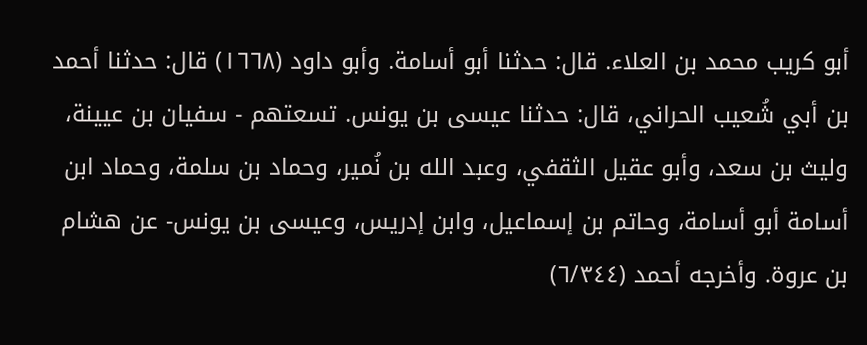أبو كريب محمد بن العلاء. قال: حدثنا أبو أسامة. وأبو داود (١٦٦٨) قال: حدثنا أحمد بن أبي شُعيب الحراني، قال: حدثنا عيسى بن يونس. تسعتهم - سفيان بن عيينة، وليث بن سعد، وأبو عقيل الثقفي، وعبد الله بن نُمير، وحماد بن سلمة، وحماد ابن أسامة أبو أسامة، وحاتم بن إسماعيل، وابن إدريس، وعيسى بن يونس- عن هشام بن عروة. وأخرجه أحمد (٦/٣٤٤)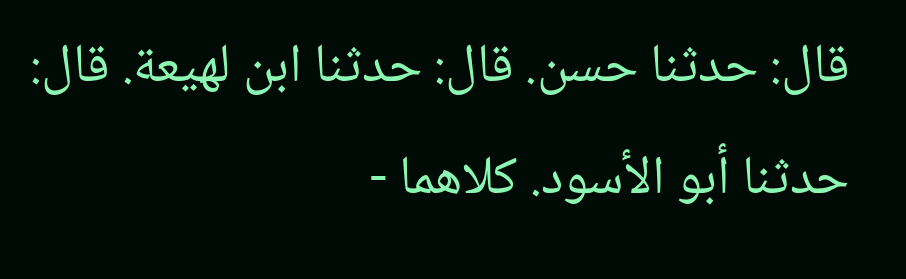قال: حدثنا حسن. قال: حدثنا ابن لهيعة. قال: حدثنا أبو الأسود. كلاهما -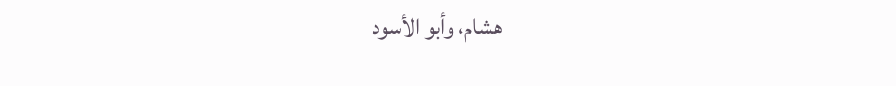هشام، وأبو الأسود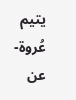يتيم عُروة- عن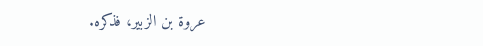عروة بن الزبير، فذكره.